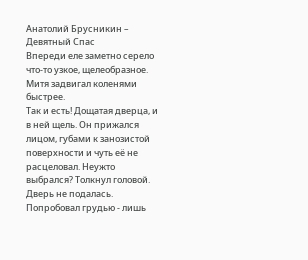Анатолий Брусникин – Девятный Спас
Впереди еле заметно серело что-то узкое, щелеобразное. Митя задвигал коленями быстрее.
Так и есть! Дощатая дверца, и в ней щель. Он прижался лицом, губами к занозистой поверхности и чуть её не расцеловал. Неужто выбрался? Толкнул головой. Дверь не подалась. Попробовал грудью - лишь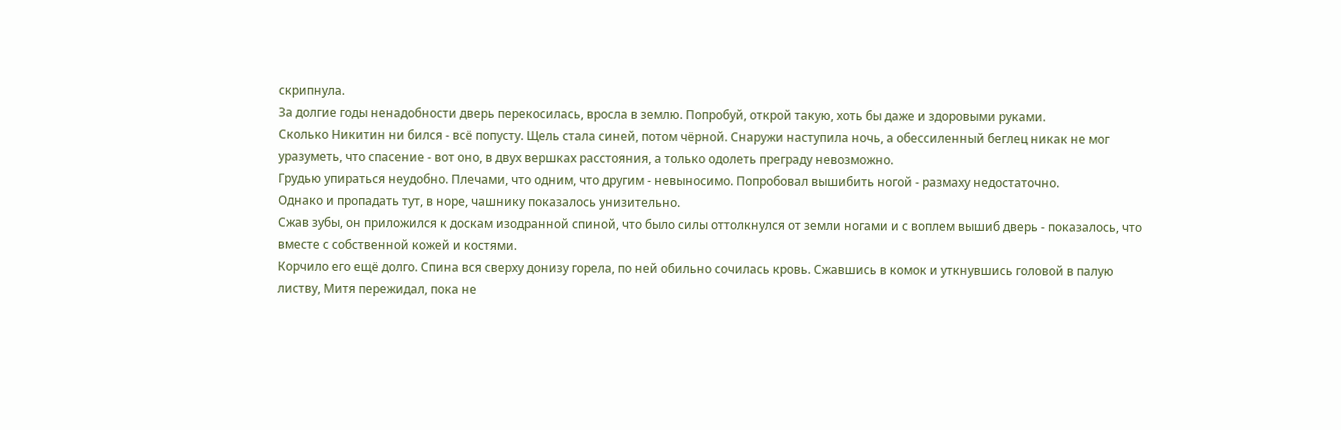скрипнула.
За долгие годы ненадобности дверь перекосилась, вросла в землю. Попробуй, открой такую, хоть бы даже и здоровыми руками.
Сколько Никитин ни бился - всё попусту. Щель стала синей, потом чёрной. Снаружи наступила ночь, а обессиленный беглец никак не мог уразуметь, что спасение - вот оно, в двух вершках расстояния, а только одолеть преграду невозможно.
Грудью упираться неудобно. Плечами, что одним, что другим - невыносимо. Попробовал вышибить ногой - размаху недостаточно.
Однако и пропадать тут, в норе, чашнику показалось унизительно.
Сжав зубы, он приложился к доскам изодранной спиной, что было силы оттолкнулся от земли ногами и с воплем вышиб дверь - показалось, что вместе с собственной кожей и костями.
Корчило его ещё долго. Спина вся сверху донизу горела, по ней обильно сочилась кровь. Сжавшись в комок и уткнувшись головой в палую листву, Митя пережидал, пока не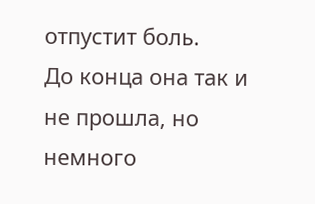отпустит боль.
До конца она так и не прошла, но немного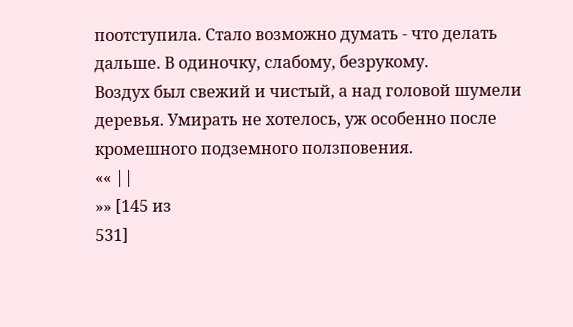поотступила. Стало возможно думать - что делать дальше. В одиночку, слабому, безрукому.
Воздух был свежий и чистый, а над головой шумели деревья. Умирать не хотелось, уж особенно после кромешного подземного ползповения.
«« ||
»» [145 из
531]